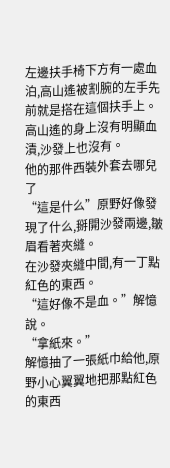左邊扶手椅下方有一處血泊,高山遙被割腕的左手先前就是搭在這個扶手上。
高山遙的身上沒有明顯血漬,沙發上也沒有。
他的那件西裝外套去哪兒了
“這是什么”原野好像發現了什么,掰開沙發兩邊,皺眉看著夾縫。
在沙發夾縫中間,有一丁點紅色的東西。
“這好像不是血。”解憶說。
“拿紙來。”
解憶抽了一張紙巾給他,原野小心翼翼地把那點紅色的東西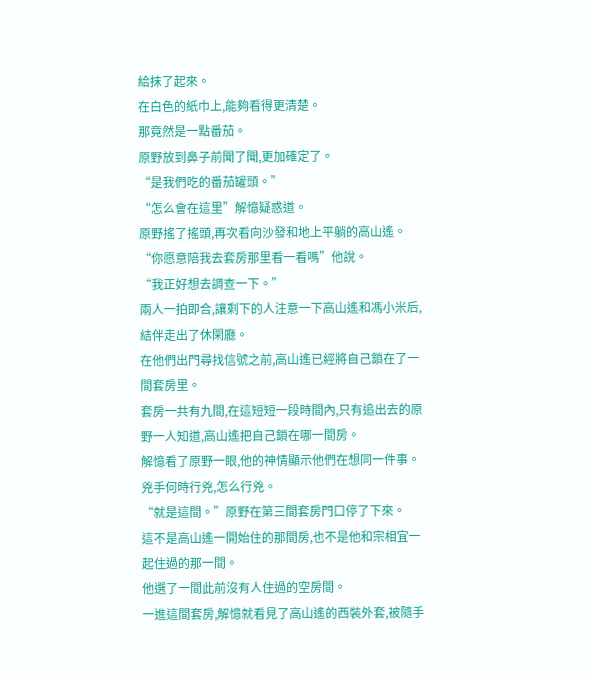給抹了起來。
在白色的紙巾上,能夠看得更清楚。
那竟然是一點番茄。
原野放到鼻子前聞了聞,更加確定了。
“是我們吃的番茄罐頭。”
“怎么會在這里”解憶疑惑道。
原野搖了搖頭,再次看向沙發和地上平躺的高山遙。
“你愿意陪我去套房那里看一看嗎”他說。
“我正好想去調查一下。”
兩人一拍即合,讓剩下的人注意一下高山遙和馮小米后,結伴走出了休閑廳。
在他們出門尋找信號之前,高山遙已經將自己鎖在了一間套房里。
套房一共有九間,在這短短一段時間內,只有追出去的原野一人知道,高山遙把自己鎖在哪一間房。
解憶看了原野一眼,他的神情顯示他們在想同一件事。
兇手何時行兇,怎么行兇。
“就是這間。”原野在第三間套房門口停了下來。
這不是高山遙一開始住的那間房,也不是他和宗相宜一起住過的那一間。
他選了一間此前沒有人住過的空房間。
一進這間套房,解憶就看見了高山遙的西裝外套,被隨手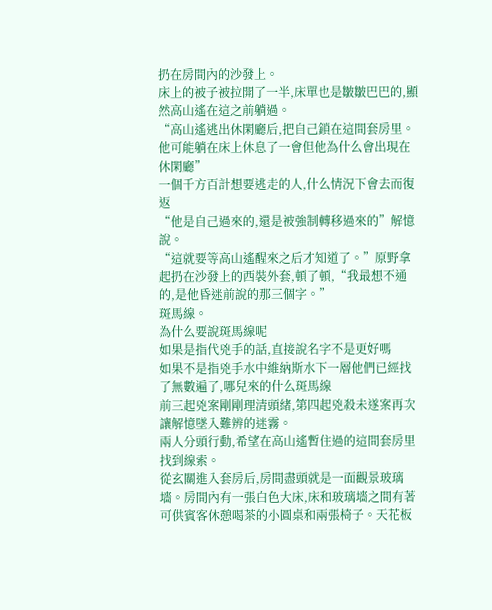扔在房間內的沙發上。
床上的被子被拉開了一半,床單也是皺皺巴巴的,顯然高山遙在這之前躺過。
“高山遙逃出休閑廳后,把自己鎖在這間套房里。他可能躺在床上休息了一會但他為什么會出現在休閑廳”
一個千方百計想要逃走的人,什么情況下會去而復返
“他是自己過來的,還是被強制轉移過來的”解憶說。
“這就要等高山遙醒來之后才知道了。”原野拿起扔在沙發上的西裝外套,頓了頓,“我最想不通的,是他昏迷前說的那三個字。”
斑馬線。
為什么要說斑馬線呢
如果是指代兇手的話,直接說名字不是更好嗎
如果不是指兇手水中維納斯水下一層他們已經找了無數遍了,哪兒來的什么斑馬線
前三起兇案剛剛理清頭緒,第四起兇殺未遂案再次讓解憶墜入難辨的迷霧。
兩人分頭行動,希望在高山遙暫住過的這間套房里找到線索。
從玄關進入套房后,房間盡頭就是一面觀景玻璃墻。房間內有一張白色大床,床和玻璃墻之間有著可供賓客休憩喝茶的小圓桌和兩張椅子。天花板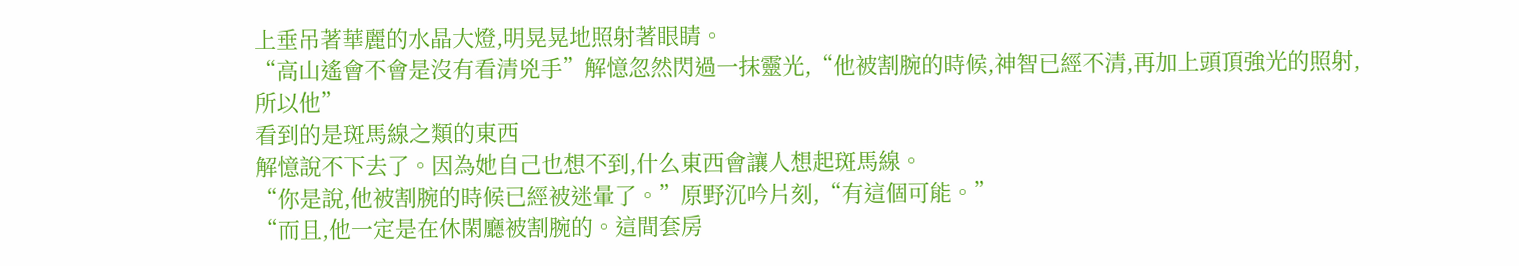上垂吊著華麗的水晶大燈,明晃晃地照射著眼睛。
“高山遙會不會是沒有看清兇手”解憶忽然閃過一抹靈光,“他被割腕的時候,神智已經不清,再加上頭頂強光的照射,所以他”
看到的是斑馬線之類的東西
解憶說不下去了。因為她自己也想不到,什么東西會讓人想起斑馬線。
“你是說,他被割腕的時候已經被迷暈了。”原野沉吟片刻,“有這個可能。”
“而且,他一定是在休閑廳被割腕的。這間套房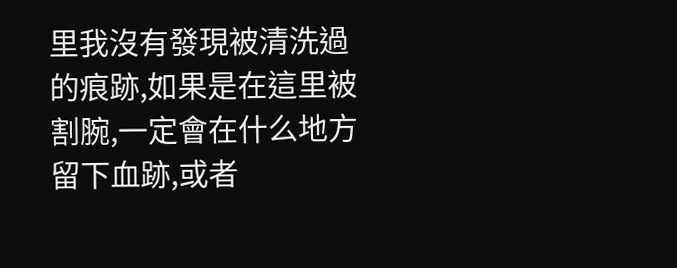里我沒有發現被清洗過的痕跡,如果是在這里被割腕,一定會在什么地方留下血跡,或者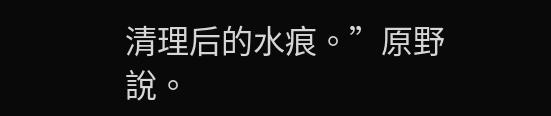清理后的水痕。”原野說。